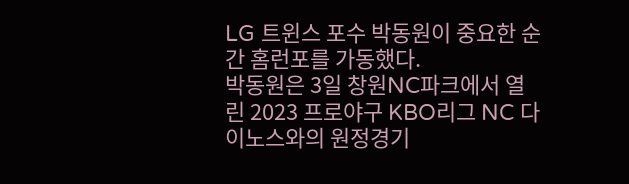LG 트윈스 포수 박동원이 중요한 순간 홈런포를 가동했다.
박동원은 3일 창원NC파크에서 열린 2023 프로야구 KBO리그 NC 다이노스와의 원정경기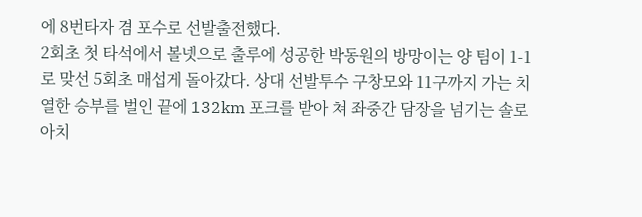에 8번타자 겸 포수로 선발출전했다.
2회초 첫 타석에서 볼넷으로 출루에 성공한 박동원의 방망이는 양 팀이 1-1로 맞선 5회초 매섭게 돌아갔다. 상대 선발투수 구창모와 11구까지 가는 치열한 승부를 벌인 끝에 132km 포크를 받아 쳐 좌중간 담장을 넘기는 솔로 아치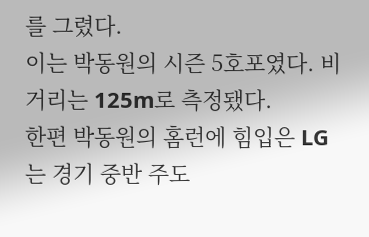를 그렸다.
이는 박동원의 시즌 5호포였다. 비거리는 125m로 측정됐다.
한편 박동원의 홈런에 힘입은 LG는 경기 중반 주도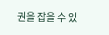권을 잡을 수 있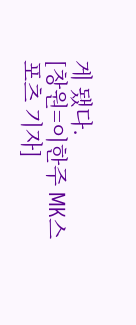게 됐다.
[창원=이한주 MK스포츠 기자]